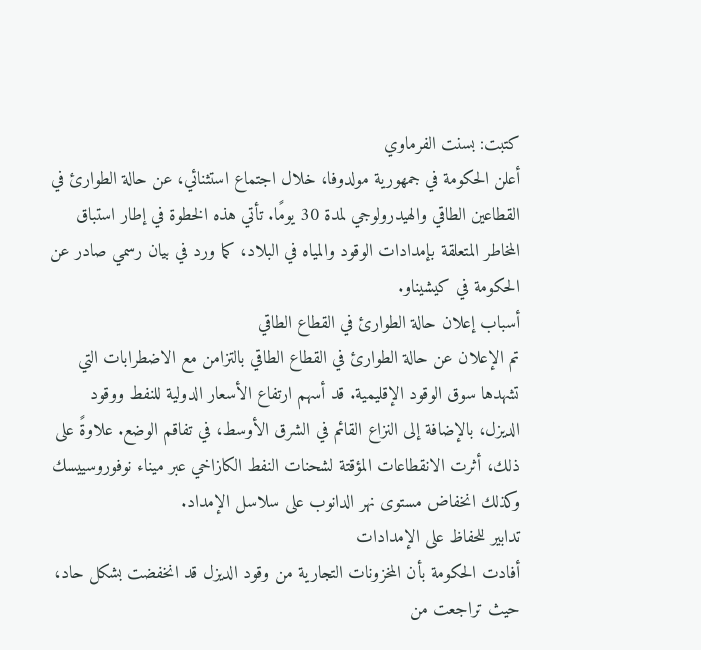كتبت: بسنت الفرماوي
أعلن الحكومة في جمهورية مولدوفا، خلال اجتماع استثنائي، عن حالة الطوارئ في القطاعين الطاقي والهيدرولوجي لمدة 30 يومًا. تأتي هذه الخطوة في إطار استباق المخاطر المتعلقة بإمدادات الوقود والمياه في البلاد، كما ورد في بيان رسمي صادر عن الحكومة في كيشيناو.
أسباب إعلان حالة الطوارئ في القطاع الطاقي
تم الإعلان عن حالة الطوارئ في القطاع الطاقي بالتزامن مع الاضطرابات التي تشهدها سوق الوقود الإقليمية. قد أسهم ارتفاع الأسعار الدولية للنفط ووقود الديزل، بالإضافة إلى النزاع القائم في الشرق الأوسط، في تفاقم الوضع. علاوةً على ذلك، أثرت الانقطاعات المؤقتة لشحنات النفط الكازاخي عبر ميناء نوفوروسييسك وكذلك انخفاض مستوى نهر الدانوب على سلاسل الإمداد.
تدابير للحفاظ على الإمدادات
أفادت الحكومة بأن المخزونات التجارية من وقود الديزل قد انخفضت بشكل حاد، حيث تراجعت من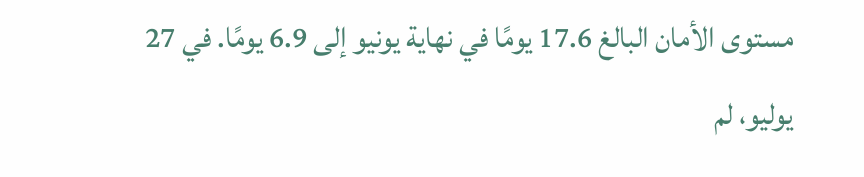مستوى الأمان البالغ 17.6 يومًا في نهاية يونيو إلى 6.9 يومًا. في 27 يوليو، لم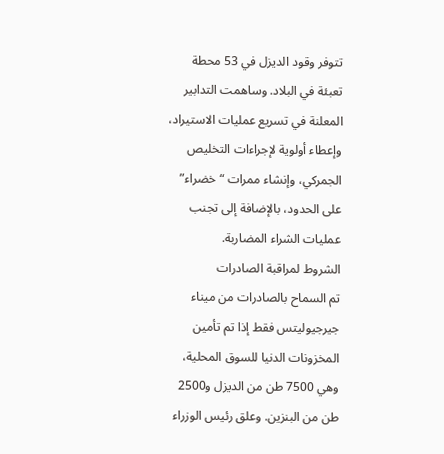تتوفر وقود الديزل في 53 محطة تعبئة في البلاد. وساهمت التدابير المعلنة في تسريع عمليات الاستيراد، وإعطاء أولوية لإجراءات التخليص الجمركي، وإنشاء ممرات “خضراء” على الحدود، بالإضافة إلى تجنب عمليات الشراء المضاربة.
الشروط لمراقبة الصادرات
تم السماح بالصادرات من ميناء جيرجيوليتس فقط إذا تم تأمين المخزونات الدنيا للسوق المحلية، وهي 7500 طن من الديزل و2500 طن من البنزين. وعلق رئيس الوزراء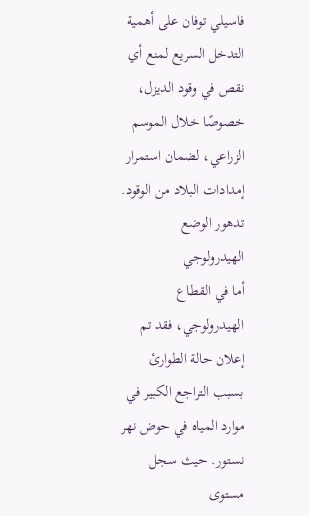فاسيلي توفان على أهمية التدخل السريع لمنع أي نقص في وقود الديزل، خصوصًا خلال الموسم الزراعي، لضمان استمرار إمدادات البلاد من الوقود.
تدهور الوضع الهيدرولوجي
أما في القطاع الهيدرولوجي، فقد تم إعلان حالة الطوارئ بسبب التراجع الكبير في موارد المياه في حوض نهر نستور. حيث سجل مستوى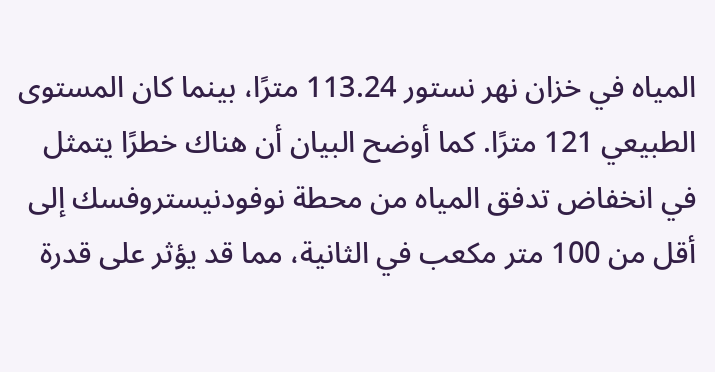المياه في خزان نهر نستور 113.24 مترًا، بينما كان المستوى الطبيعي 121 مترًا. كما أوضح البيان أن هناك خطرًا يتمثل في انخفاض تدفق المياه من محطة نوفودنيستروفسك إلى أقل من 100 متر مكعب في الثانية، مما قد يؤثر على قدرة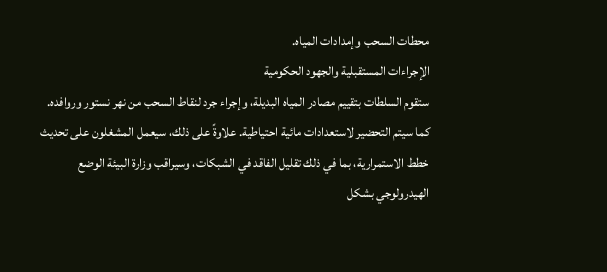محطات السحب وإمدادات المياه.
الإجراءات المستقبلية والجهود الحكومية
ستقوم السلطات بتقييم مصادر المياه البديلة، وإجراء جرد لنقاط السحب من نهر نستور وروافده. كما سيتم التحضير لاستعدادات مائية احتياطية. علاوةً على ذلك، سيعمل المشغلون على تحديث خطط الاستمرارية، بما في ذلك تقليل الفاقد في الشبكات، وسيراقب وزارة البيئة الوضع الهيدرولوجي بشكل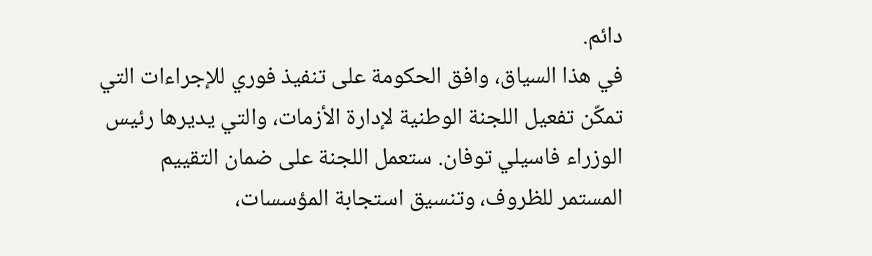دائم.
في هذا السياق، وافق الحكومة على تنفيذ فوري للإجراءات التي تمكّن تفعيل اللجنة الوطنية لإدارة الأزمات، والتي يديرها رئيس الوزراء فاسيلي توفان. ستعمل اللجنة على ضمان التقييم المستمر للظروف، وتنسيق استجابة المؤسسات،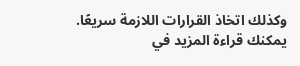وكذلك اتخاذ القرارات اللازمة سريعًا.
يمكنك قراءة المزيد في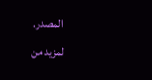المصدر.
لمزيد من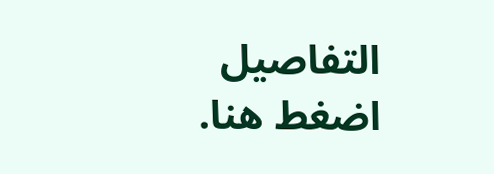التفاصيل اضغط هنا.